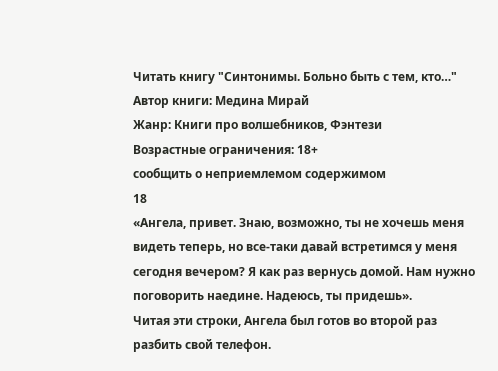Читать книгу "Синтонимы. Больно быть с тем, кто…"
Автор книги: Медина Мирай
Жанр: Книги про волшебников, Фэнтези
Возрастные ограничения: 18+
сообщить о неприемлемом содержимом
18
«Ангела, привет. Знаю, возможно, ты не хочешь меня видеть теперь, но все-таки давай встретимся у меня сегодня вечером? Я как раз вернусь домой. Нам нужно поговорить наедине. Надеюсь, ты придешь».
Читая эти строки, Ангела был готов во второй раз разбить свой телефон.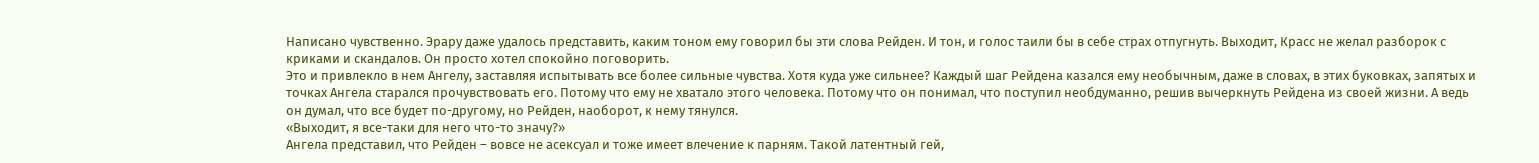Написано чувственно. Эрару даже удалось представить, каким тоном ему говорил бы эти слова Рейден. И тон, и голос таили бы в себе страх отпугнуть. Выходит, Красс не желал разборок с криками и скандалов. Он просто хотел спокойно поговорить.
Это и привлекло в нем Ангелу, заставляя испытывать все более сильные чувства. Хотя куда уже сильнее? Каждый шаг Рейдена казался ему необычным, даже в словах, в этих буковках, запятых и точках Ангела старался прочувствовать его. Потому что ему не хватало этого человека. Потому что он понимал, что поступил необдуманно, решив вычеркнуть Рейдена из своей жизни. А ведь он думал, что все будет по-другому, но Рейден, наоборот, к нему тянулся.
«Выходит, я все-таки для него что-то значу?»
Ангела представил, что Рейден – вовсе не асексуал и тоже имеет влечение к парням. Такой латентный гей,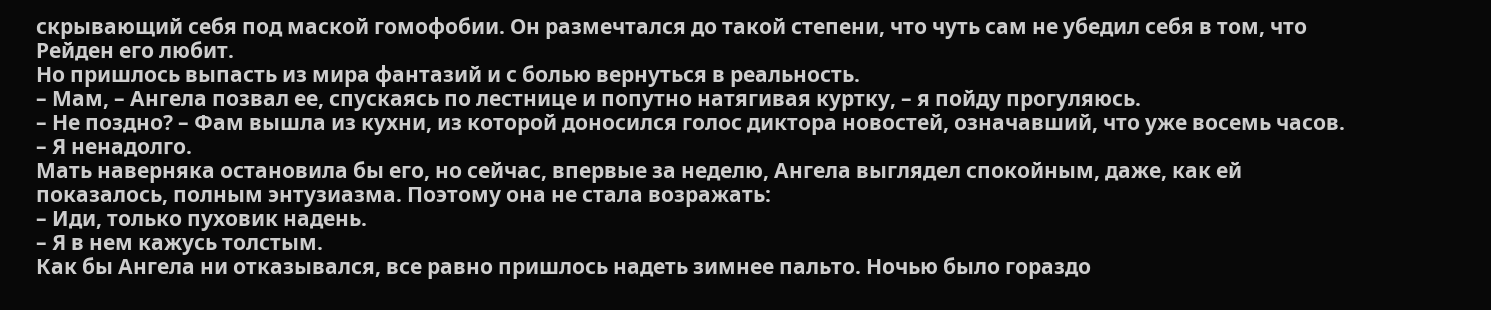скрывающий себя под маской гомофобии. Он размечтался до такой степени, что чуть сам не убедил себя в том, что Рейден его любит.
Но пришлось выпасть из мира фантазий и с болью вернуться в реальность.
– Мам, – Ангела позвал ее, спускаясь по лестнице и попутно натягивая куртку, – я пойду прогуляюсь.
– Не поздно? – Фам вышла из кухни, из которой доносился голос диктора новостей, означавший, что уже восемь часов.
– Я ненадолго.
Мать наверняка остановила бы его, но сейчас, впервые за неделю, Ангела выглядел спокойным, даже, как ей показалось, полным энтузиазма. Поэтому она не стала возражать:
– Иди, только пуховик надень.
– Я в нем кажусь толстым.
Как бы Ангела ни отказывался, все равно пришлось надеть зимнее пальто. Ночью было гораздо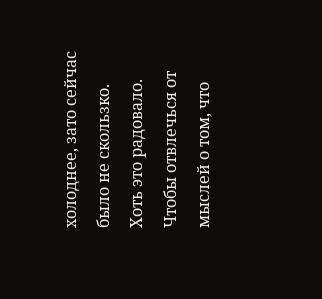холоднее, зато сейчас было не скользко. Хоть это радовало. Чтобы отвлечься от мыслей о том, что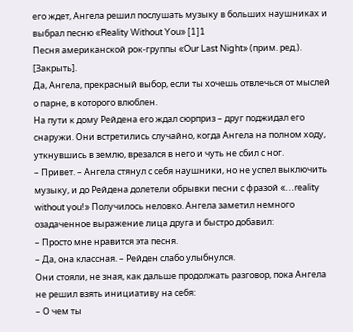его ждет, Ангела решил послушать музыку в больших наушниках и выбрал песню «Reality Without You» [1]1
Песня американской рок-группы «Our Last Night» (прим. ред.).
[Закрыть].
Да, Ангела, прекрасный выбор, если ты хочешь отвлечься от мыслей о парне, в которого влюблен.
На пути к дому Рейдена его ждал сюрприз – друг поджидал его снаружи. Они встретились случайно, когда Ангела на полном ходу, уткнувшись в землю, врезался в него и чуть не сбил с ног.
– Привет. – Ангела стянул с себя наушники, но не успел выключить музыку, и до Рейдена долетели обрывки песни с фразой «…reality without you!» Получилось неловко. Ангела заметил немного озадаченное выражение лица друга и быстро добавил:
– Просто мне нравится эта песня.
– Да, она классная. – Рейден слабо улыбнулся.
Они стояли, не зная, как дальше продолжать разговор, пока Ангела не решил взять инициативу на себя:
– О чем ты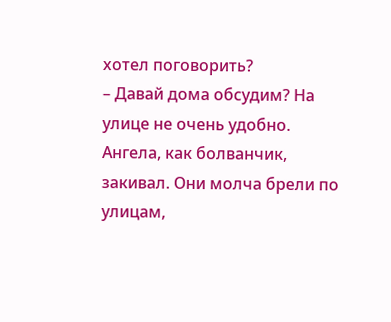хотел поговорить?
– Давай дома обсудим? На улице не очень удобно.
Ангела, как болванчик, закивал. Они молча брели по улицам,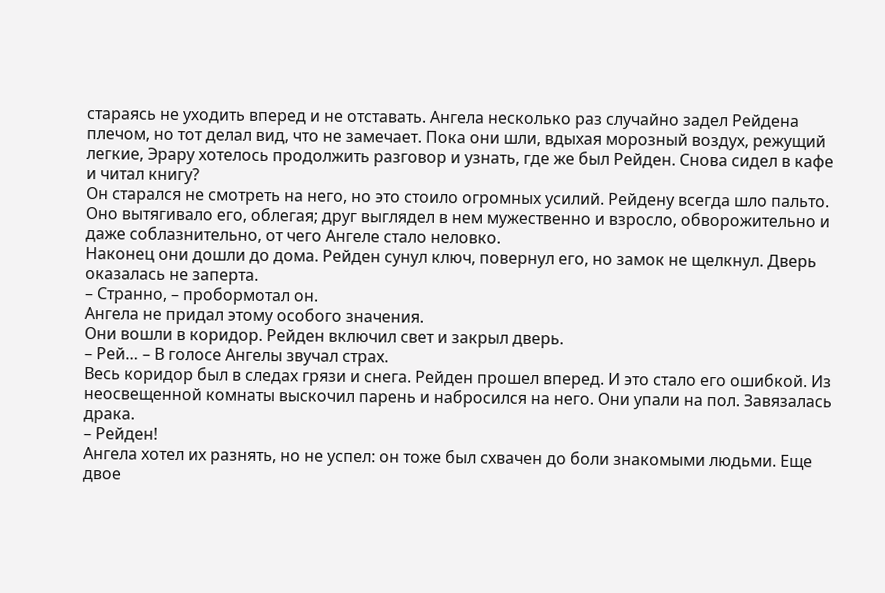стараясь не уходить вперед и не отставать. Ангела несколько раз случайно задел Рейдена плечом, но тот делал вид, что не замечает. Пока они шли, вдыхая морозный воздух, режущий легкие, Эрару хотелось продолжить разговор и узнать, где же был Рейден. Снова сидел в кафе и читал книгу?
Он старался не смотреть на него, но это стоило огромных усилий. Рейдену всегда шло пальто. Оно вытягивало его, облегая; друг выглядел в нем мужественно и взросло, обворожительно и даже соблазнительно, от чего Ангеле стало неловко.
Наконец они дошли до дома. Рейден сунул ключ, повернул его, но замок не щелкнул. Дверь оказалась не заперта.
– Странно, – пробормотал он.
Ангела не придал этому особого значения.
Они вошли в коридор. Рейден включил свет и закрыл дверь.
– Рей… – В голосе Ангелы звучал страх.
Весь коридор был в следах грязи и снега. Рейден прошел вперед. И это стало его ошибкой. Из неосвещенной комнаты выскочил парень и набросился на него. Они упали на пол. Завязалась драка.
– Рейден!
Ангела хотел их разнять, но не успел: он тоже был схвачен до боли знакомыми людьми. Еще двое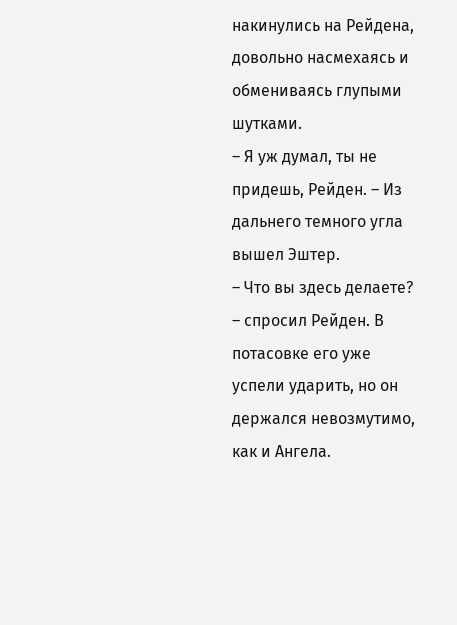накинулись на Рейдена, довольно насмехаясь и обмениваясь глупыми шутками.
– Я уж думал, ты не придешь, Рейден. – Из дальнего темного угла вышел Эштер.
– Что вы здесь делаете? – спросил Рейден. В потасовке его уже успели ударить, но он держался невозмутимо, как и Ангела.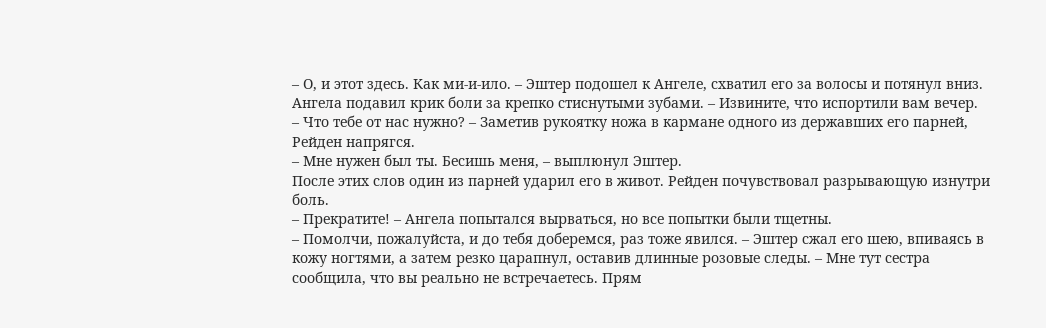– О, и этот здесь. Как ми-и-ило. – Эштер подошел к Ангеле, схватил его за волосы и потянул вниз. Ангела подавил крик боли за крепко стиснутыми зубами. – Извините, что испортили вам вечер.
– Что тебе от нас нужно? – Заметив рукоятку ножа в кармане одного из державших его парней, Рейден напрягся.
– Мне нужен был ты. Бесишь меня, – выплюнул Эштер.
После этих слов один из парней ударил его в живот. Рейден почувствовал разрывающую изнутри боль.
– Прекратите! – Ангела попытался вырваться, но все попытки были тщетны.
– Помолчи, пожалуйста, и до тебя доберемся, раз тоже явился. – Эштер сжал его шею, впиваясь в кожу ногтями, а затем резко царапнул, оставив длинные розовые следы. – Мне тут сестра сообщила, что вы реально не встречаетесь. Прям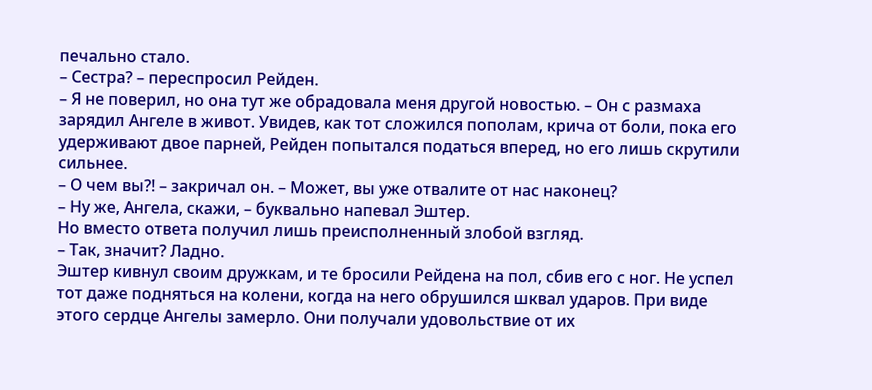печально стало.
– Сестра? – переспросил Рейден.
– Я не поверил, но она тут же обрадовала меня другой новостью. – Он с размаха зарядил Ангеле в живот. Увидев, как тот сложился пополам, крича от боли, пока его удерживают двое парней, Рейден попытался податься вперед, но его лишь скрутили сильнее.
– О чем вы?! – закричал он. – Может, вы уже отвалите от нас наконец?
– Ну же, Ангела, скажи, – буквально напевал Эштер.
Но вместо ответа получил лишь преисполненный злобой взгляд.
– Так, значит? Ладно.
Эштер кивнул своим дружкам, и те бросили Рейдена на пол, сбив его с ног. Не успел тот даже подняться на колени, когда на него обрушился шквал ударов. При виде этого сердце Ангелы замерло. Они получали удовольствие от их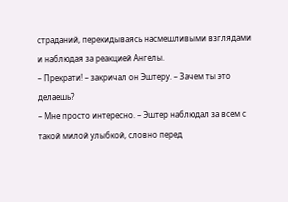страданий, перекидываясь насмешливыми взглядами и наблюдая за реакцией Ангелы.
– Прекрати! – закричал он Эштеру. – Зачем ты это делаешь?
– Мне просто интересно. – Эштер наблюдал за всем с такой милой улыбкой, словно перед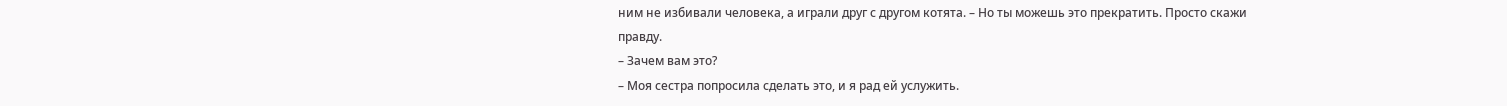ним не избивали человека, а играли друг с другом котята. – Но ты можешь это прекратить. Просто скажи правду.
– Зачем вам это?
– Моя сестра попросила сделать это, и я рад ей услужить.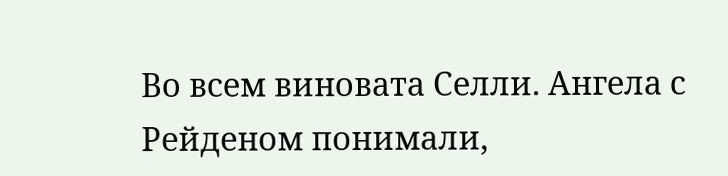Во всем виновата Селли. Ангела с Рейденом понимали,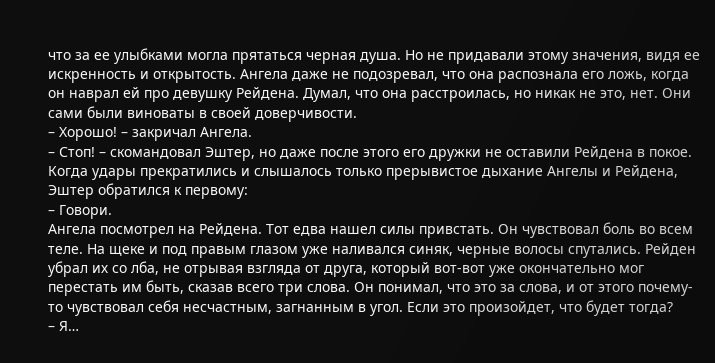что за ее улыбками могла прятаться черная душа. Но не придавали этому значения, видя ее искренность и открытость. Ангела даже не подозревал, что она распознала его ложь, когда он наврал ей про девушку Рейдена. Думал, что она расстроилась, но никак не это, нет. Они сами были виноваты в своей доверчивости.
– Хорошо! – закричал Ангела.
– Стоп! – скомандовал Эштер, но даже после этого его дружки не оставили Рейдена в покое. Когда удары прекратились и слышалось только прерывистое дыхание Ангелы и Рейдена, Эштер обратился к первому:
– Говори.
Ангела посмотрел на Рейдена. Тот едва нашел силы привстать. Он чувствовал боль во всем теле. На щеке и под правым глазом уже наливался синяк, черные волосы спутались. Рейден убрал их со лба, не отрывая взгляда от друга, который вот-вот уже окончательно мог перестать им быть, сказав всего три слова. Он понимал, что это за слова, и от этого почему-то чувствовал себя несчастным, загнанным в угол. Если это произойдет, что будет тогда?
– Я…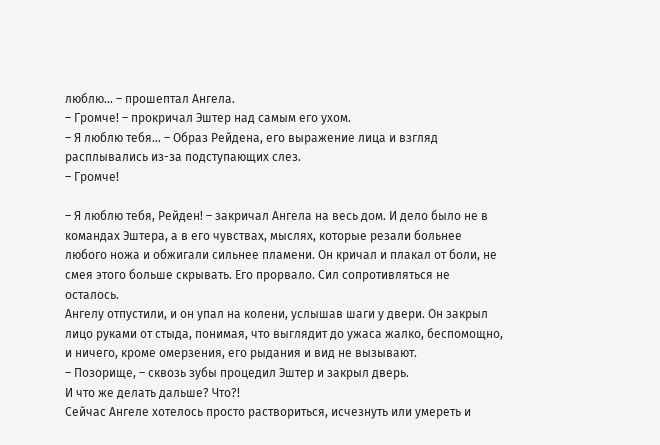люблю… – прошептал Ангела.
– Громче! – прокричал Эштер над самым его ухом.
– Я люблю тебя… – Образ Рейдена, его выражение лица и взгляд расплывались из-за подступающих слез.
– Громче!

– Я люблю тебя, Рейден! – закричал Ангела на весь дом. И дело было не в командах Эштера, а в его чувствах, мыслях, которые резали больнее любого ножа и обжигали сильнее пламени. Он кричал и плакал от боли, не смея этого больше скрывать. Его прорвало. Сил сопротивляться не осталось.
Ангелу отпустили, и он упал на колени, услышав шаги у двери. Он закрыл лицо руками от стыда, понимая, что выглядит до ужаса жалко, беспомощно, и ничего, кроме омерзения, его рыдания и вид не вызывают.
– Позорище, – сквозь зубы процедил Эштер и закрыл дверь.
И что же делать дальше? Что?!
Сейчас Ангеле хотелось просто раствориться, исчезнуть или умереть и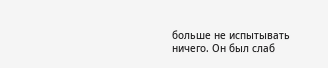больше не испытывать ничего. Он был слаб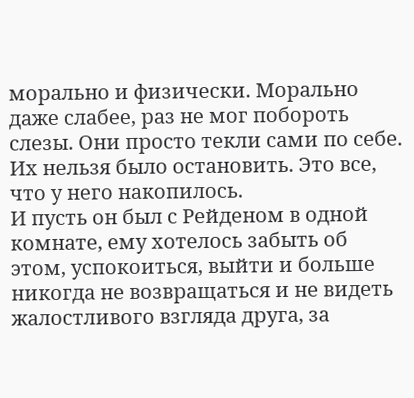морально и физически. Морально даже слабее, раз не мог побороть слезы. Они просто текли сами по себе. Их нельзя было остановить. Это все, что у него накопилось.
И пусть он был с Рейденом в одной комнате, ему хотелось забыть об этом, успокоиться, выйти и больше никогда не возвращаться и не видеть жалостливого взгляда друга, за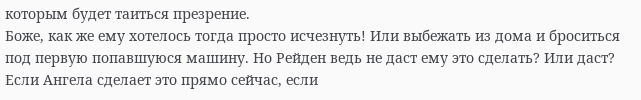которым будет таиться презрение.
Боже, как же ему хотелось тогда просто исчезнуть! Или выбежать из дома и броситься под первую попавшуюся машину. Но Рейден ведь не даст ему это сделать? Или даст? Если Ангела сделает это прямо сейчас, если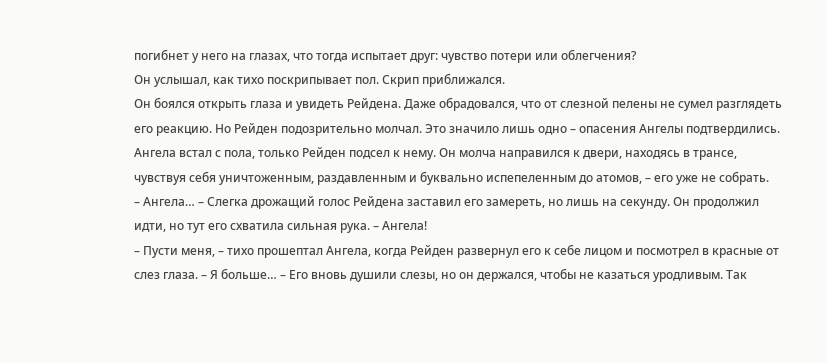погибнет у него на глазах, что тогда испытает друг: чувство потери или облегчения?
Он услышал, как тихо поскрипывает пол. Скрип приближался.
Он боялся открыть глаза и увидеть Рейдена. Даже обрадовался, что от слезной пелены не сумел разглядеть его реакцию. Но Рейден подозрительно молчал. Это значило лишь одно – опасения Ангелы подтвердились.
Ангела встал с пола, только Рейден подсел к нему. Он молча направился к двери, находясь в трансе, чувствуя себя уничтоженным, раздавленным и буквально испепеленным до атомов, – его уже не собрать.
– Ангела… – Слегка дрожащий голос Рейдена заставил его замереть, но лишь на секунду. Он продолжил идти, но тут его схватила сильная рука. – Ангела!
– Пусти меня, – тихо прошептал Ангела, когда Рейден развернул его к себе лицом и посмотрел в красные от слез глаза. – Я больше… – Его вновь душили слезы, но он держался, чтобы не казаться уродливым. Так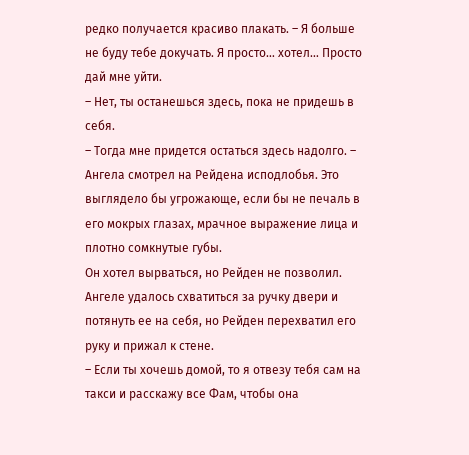редко получается красиво плакать. – Я больше не буду тебе докучать. Я просто… хотел… Просто дай мне уйти.
– Нет, ты останешься здесь, пока не придешь в себя.
– Тогда мне придется остаться здесь надолго. – Ангела смотрел на Рейдена исподлобья. Это выглядело бы угрожающе, если бы не печаль в его мокрых глазах, мрачное выражение лица и плотно сомкнутые губы.
Он хотел вырваться, но Рейден не позволил. Ангеле удалось схватиться за ручку двери и потянуть ее на себя, но Рейден перехватил его руку и прижал к стене.
– Если ты хочешь домой, то я отвезу тебя сам на такси и расскажу все Фам, чтобы она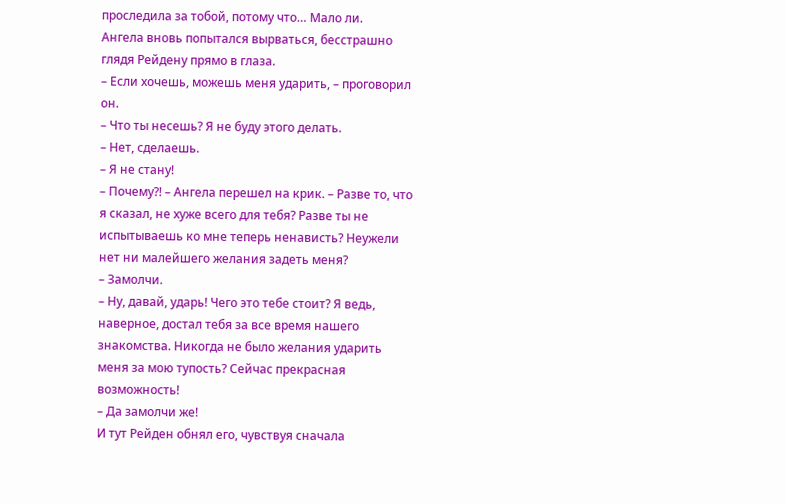проследила за тобой, потому что… Мало ли.
Ангела вновь попытался вырваться, бесстрашно глядя Рейдену прямо в глаза.
– Если хочешь, можешь меня ударить, – проговорил он.
– Что ты несешь? Я не буду этого делать.
– Нет, сделаешь.
– Я не стану!
– Почему?! – Ангела перешел на крик. – Разве то, что я сказал, не хуже всего для тебя? Разве ты не испытываешь ко мне теперь ненависть? Неужели нет ни малейшего желания задеть меня?
– Замолчи.
– Ну, давай, ударь! Чего это тебе стоит? Я ведь, наверное, достал тебя за все время нашего знакомства. Никогда не было желания ударить меня за мою тупость? Сейчас прекрасная возможность!
– Да замолчи же!
И тут Рейден обнял его, чувствуя сначала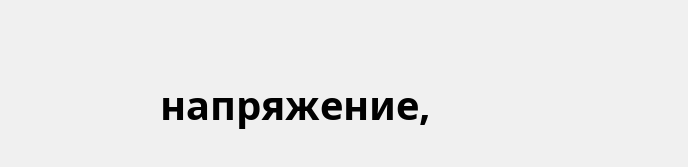напряжение,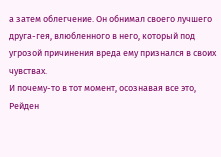а затем облегчение. Он обнимал своего лучшего друга-гея, влюбленного в него, который под угрозой причинения вреда ему признался в своих чувствах.
И почему-то в тот момент, осознавая все это, Рейден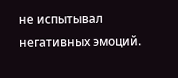не испытывал негативных эмоций.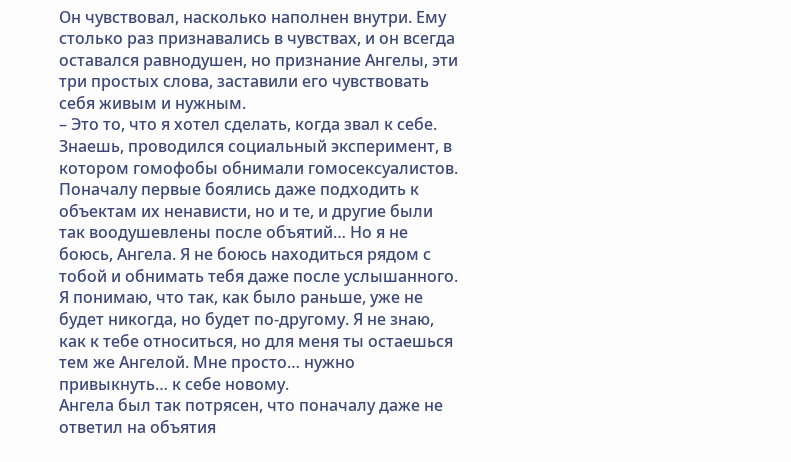Он чувствовал, насколько наполнен внутри. Ему столько раз признавались в чувствах, и он всегда оставался равнодушен, но признание Ангелы, эти три простых слова, заставили его чувствовать себя живым и нужным.
– Это то, что я хотел сделать, когда звал к себе. Знаешь, проводился социальный эксперимент, в котором гомофобы обнимали гомосексуалистов. Поначалу первые боялись даже подходить к объектам их ненависти, но и те, и другие были так воодушевлены после объятий… Но я не боюсь, Ангела. Я не боюсь находиться рядом с тобой и обнимать тебя даже после услышанного. Я понимаю, что так, как было раньше, уже не будет никогда, но будет по-другому. Я не знаю, как к тебе относиться, но для меня ты остаешься тем же Ангелой. Мне просто… нужно привыкнуть… к себе новому.
Ангела был так потрясен, что поначалу даже не ответил на объятия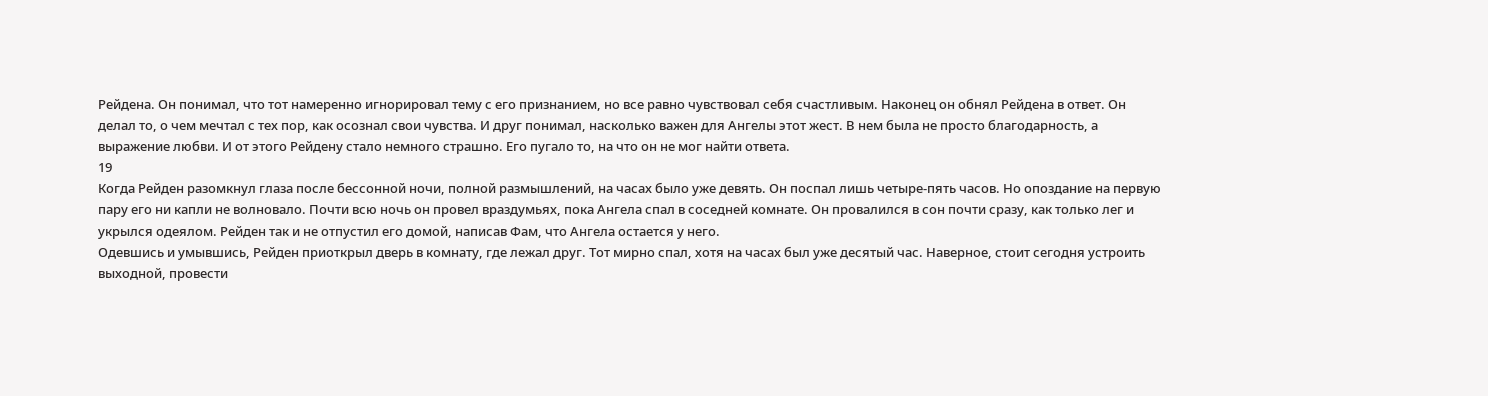Рейдена. Он понимал, что тот намеренно игнорировал тему с его признанием, но все равно чувствовал себя счастливым. Наконец он обнял Рейдена в ответ. Он делал то, о чем мечтал с тех пор, как осознал свои чувства. И друг понимал, насколько важен для Ангелы этот жест. В нем была не просто благодарность, а выражение любви. И от этого Рейдену стало немного страшно. Его пугало то, на что он не мог найти ответа.
19
Когда Рейден разомкнул глаза после бессонной ночи, полной размышлений, на часах было уже девять. Он поспал лишь четыре-пять часов. Но опоздание на первую пару его ни капли не волновало. Почти всю ночь он провел враздумьях, пока Ангела спал в соседней комнате. Он провалился в сон почти сразу, как только лег и укрылся одеялом. Рейден так и не отпустил его домой, написав Фам, что Ангела остается у него.
Одевшись и умывшись, Рейден приоткрыл дверь в комнату, где лежал друг. Тот мирно спал, хотя на часах был уже десятый час. Наверное, стоит сегодня устроить выходной, провести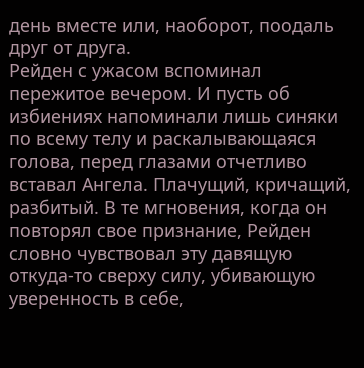день вместе или, наоборот, поодаль друг от друга.
Рейден с ужасом вспоминал пережитое вечером. И пусть об избиениях напоминали лишь синяки по всему телу и раскалывающаяся голова, перед глазами отчетливо вставал Ангела. Плачущий, кричащий, разбитый. В те мгновения, когда он повторял свое признание, Рейден словно чувствовал эту давящую откуда-то сверху силу, убивающую уверенность в себе,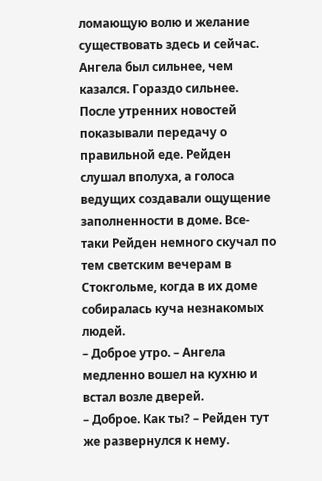ломающую волю и желание существовать здесь и сейчас.
Ангела был сильнее, чем казался. Гораздо сильнее.
После утренних новостей показывали передачу о правильной еде. Рейден слушал вполуха, а голоса ведущих создавали ощущение заполненности в доме. Все-таки Рейден немного скучал по тем светским вечерам в Стокгольме, когда в их доме собиралась куча незнакомых людей.
– Доброе утро. – Ангела медленно вошел на кухню и встал возле дверей.
– Доброе. Как ты? – Рейден тут же развернулся к нему.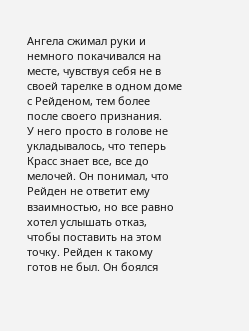Ангела сжимал руки и немного покачивался на месте, чувствуя себя не в своей тарелке в одном доме с Рейденом, тем более после своего признания.
У него просто в голове не укладывалось, что теперь Красс знает все, все до мелочей. Он понимал, что Рейден не ответит ему взаимностью, но все равно хотел услышать отказ, чтобы поставить на этом точку. Рейден к такому готов не был. Он боялся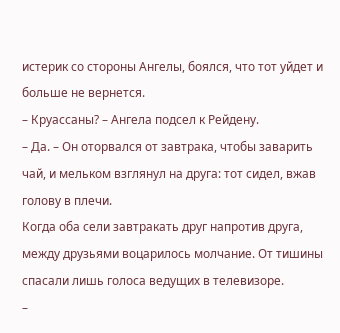истерик со стороны Ангелы, боялся, что тот уйдет и больше не вернется.
– Круассаны? – Ангела подсел к Рейдену.
– Да. – Он оторвался от завтрака, чтобы заварить чай, и мельком взглянул на друга: тот сидел, вжав голову в плечи.
Когда оба сели завтракать друг напротив друга, между друзьями воцарилось молчание. От тишины спасали лишь голоса ведущих в телевизоре.
–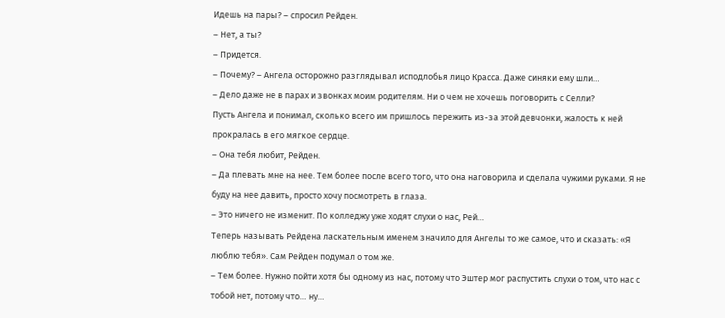Идешь на пары? – спросил Рейден.
– Нет, а ты?
– Придется.
– Почему? – Ангела осторожно разглядывал исподлобья лицо Красса. Даже синяки ему шли…
– Дело даже не в парах и звонках моим родителям. Ни о чем не хочешь поговорить с Селли?
Пусть Ангела и понимал, сколько всего им пришлось пережить из-за этой девчонки, жалость к ней прокралась в его мягкое сердце.
– Она тебя любит, Рейден.
– Да плевать мне на нее. Тем более после всего того, что она наговорила и сделала чужими руками. Я не буду на нее давить, просто хочу посмотреть в глаза.
– Это ничего не изменит. По колледжу уже ходят слухи о нас, Рей…
Теперь называть Рейдена ласкательным именем значило для Ангелы то же самое, что и сказать: «Я люблю тебя». Сам Рейден подумал о том же.
– Тем более. Нужно пойти хотя бы одному из нас, потому что Эштер мог распустить слухи о том, что нас с тобой нет, потому что… ну…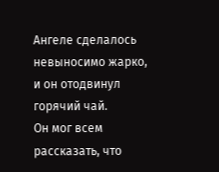Ангеле сделалось невыносимо жарко, и он отодвинул горячий чай.
Он мог всем рассказать, что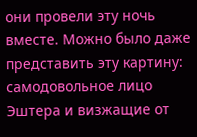они провели эту ночь вместе. Можно было даже представить эту картину: самодовольное лицо Эштера и визжащие от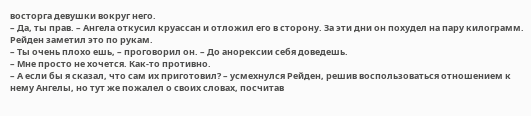восторга девушки вокруг него.
– Да, ты прав. – Ангела откусил круассан и отложил его в сторону. За эти дни он похудел на пару килограмм. Рейден заметил это по рукам.
– Ты очень плохо ешь, – проговорил он. – До анорексии себя доведешь.
– Мне просто не хочется. Как-то противно.
– А если бы я сказал, что сам их приготовил? – усмехнулся Рейден, решив воспользоваться отношением к нему Ангелы, но тут же пожалел о своих словах, посчитав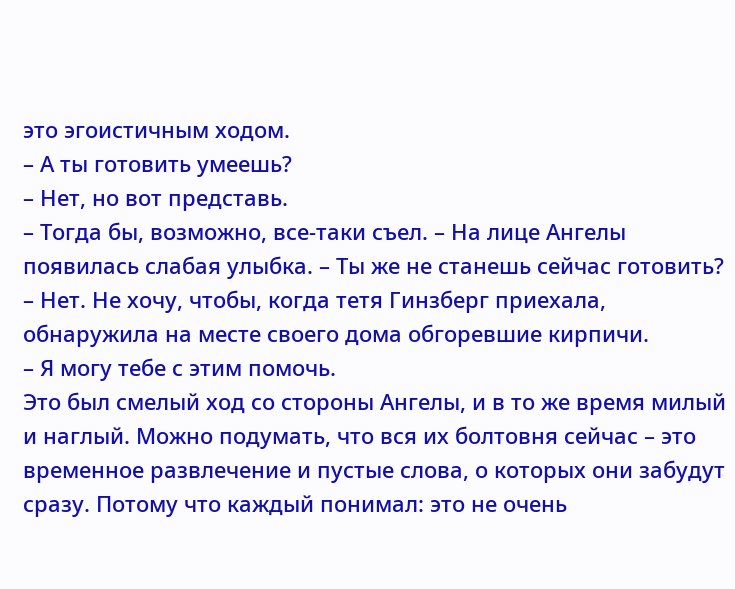это эгоистичным ходом.
– А ты готовить умеешь?
– Нет, но вот представь.
– Тогда бы, возможно, все-таки съел. – На лице Ангелы появилась слабая улыбка. – Ты же не станешь сейчас готовить?
– Нет. Не хочу, чтобы, когда тетя Гинзберг приехала, обнаружила на месте своего дома обгоревшие кирпичи.
– Я могу тебе с этим помочь.
Это был смелый ход со стороны Ангелы, и в то же время милый и наглый. Можно подумать, что вся их болтовня сейчас – это временное развлечение и пустые слова, о которых они забудут сразу. Потому что каждый понимал: это не очень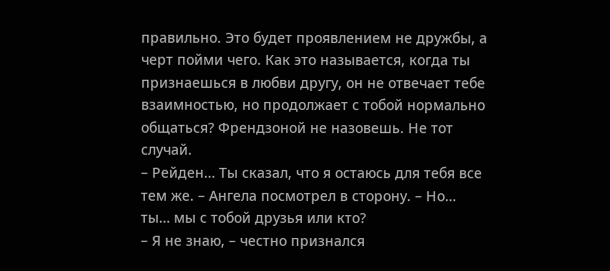правильно. Это будет проявлением не дружбы, а черт пойми чего. Как это называется, когда ты признаешься в любви другу, он не отвечает тебе взаимностью, но продолжает с тобой нормально общаться? Френдзоной не назовешь. Не тот случай.
– Рейден… Ты сказал, что я остаюсь для тебя все тем же. – Ангела посмотрел в сторону. – Но… ты… мы с тобой друзья или кто?
– Я не знаю, – честно признался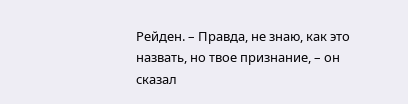Рейден. – Правда, не знаю, как это назвать, но твое признание, – он сказал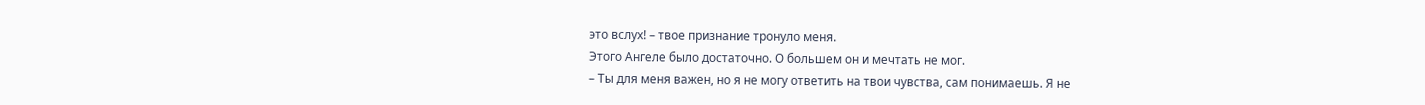это вслух! – твое признание тронуло меня.
Этого Ангеле было достаточно. О большем он и мечтать не мог.
– Ты для меня важен, но я не могу ответить на твои чувства, сам понимаешь. Я не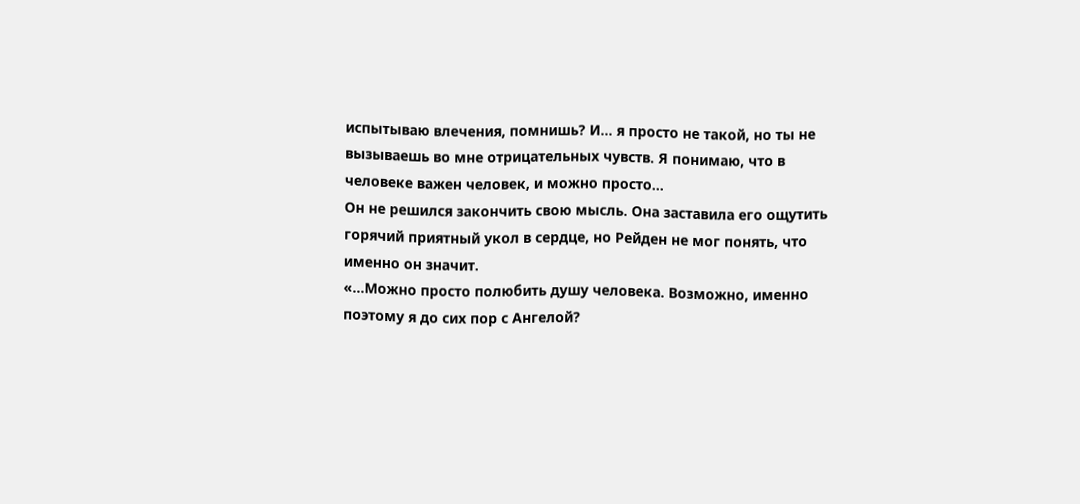испытываю влечения, помнишь? И… я просто не такой, но ты не вызываешь во мне отрицательных чувств. Я понимаю, что в человеке важен человек, и можно просто…
Он не решился закончить свою мысль. Она заставила его ощутить горячий приятный укол в сердце, но Рейден не мог понять, что именно он значит.
«…Можно просто полюбить душу человека. Возможно, именно поэтому я до сих пор с Ангелой?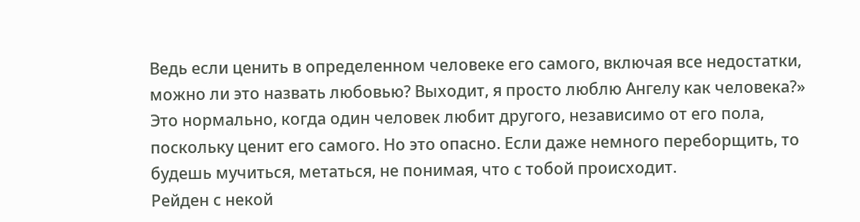Ведь если ценить в определенном человеке его самого, включая все недостатки, можно ли это назвать любовью? Выходит, я просто люблю Ангелу как человека?»
Это нормально, когда один человек любит другого, независимо от его пола, поскольку ценит его самого. Но это опасно. Если даже немного переборщить, то будешь мучиться, метаться, не понимая, что с тобой происходит.
Рейден с некой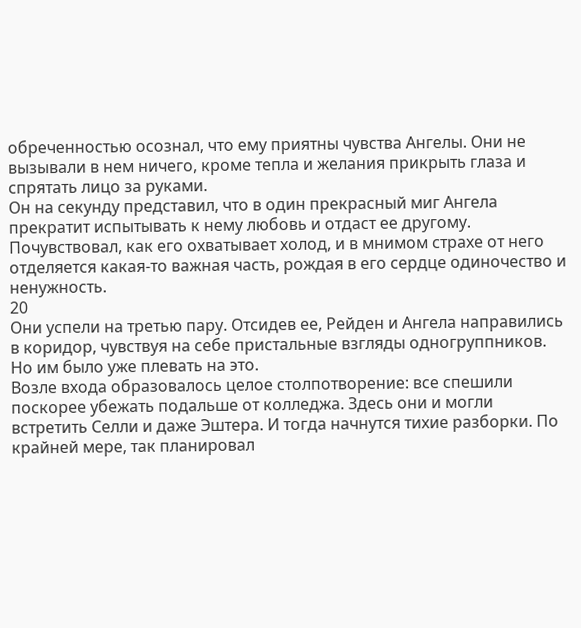обреченностью осознал, что ему приятны чувства Ангелы. Они не вызывали в нем ничего, кроме тепла и желания прикрыть глаза и спрятать лицо за руками.
Он на секунду представил, что в один прекрасный миг Ангела прекратит испытывать к нему любовь и отдаст ее другому. Почувствовал, как его охватывает холод, и в мнимом страхе от него отделяется какая-то важная часть, рождая в его сердце одиночество и ненужность.
20
Они успели на третью пару. Отсидев ее, Рейден и Ангела направились в коридор, чувствуя на себе пристальные взгляды одногруппников. Но им было уже плевать на это.
Возле входа образовалось целое столпотворение: все спешили поскорее убежать подальше от колледжа. Здесь они и могли встретить Селли и даже Эштера. И тогда начнутся тихие разборки. По крайней мере, так планировал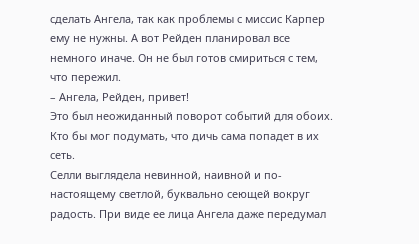сделать Ангела, так как проблемы с миссис Карпер ему не нужны. А вот Рейден планировал все немного иначе. Он не был готов смириться с тем, что пережил.
– Ангела, Рейден, привет!
Это был неожиданный поворот событий для обоих. Кто бы мог подумать, что дичь сама попадет в их сеть.
Селли выглядела невинной, наивной и по-настоящему светлой, буквально сеющей вокруг радость. При виде ее лица Ангела даже передумал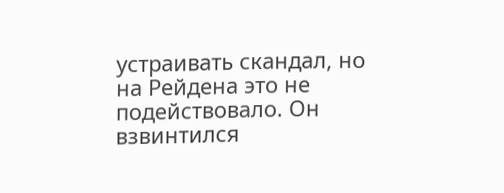устраивать скандал, но на Рейдена это не подействовало. Он взвинтился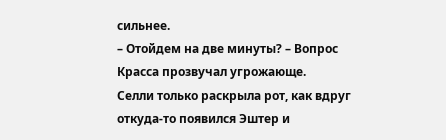сильнее.
– Отойдем на две минуты? – Вопрос Красса прозвучал угрожающе.
Селли только раскрыла рот, как вдруг откуда-то появился Эштер и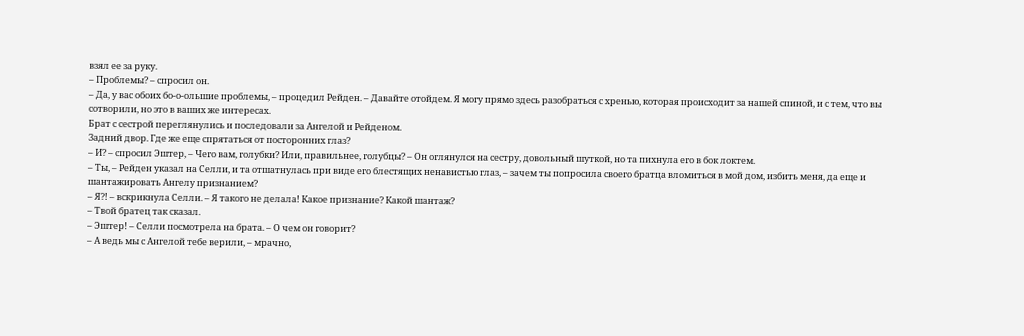взял ее за руку.
– Проблемы? – спросил он.
– Да, у вас обоих бо-о-ольшие проблемы, – процедил Рейден. – Давайте отойдем. Я могу прямо здесь разобраться с хренью, которая происходит за нашей спиной, и с тем, что вы сотворили, но это в ваших же интересах.
Брат с сестрой переглянулись и последовали за Ангелой и Рейденом.
Задний двор. Где же еще спрятаться от посторонних глаз?
– И? – спросил Эштер, – Чего вам, голубки? Или, правильнее, голубцы? – Он оглянулся на сестру, довольный шуткой, но та пихнула его в бок локтем.
– Ты, – Рейден указал на Селли, и та отшатнулась при виде его блестящих ненавистью глаз, – зачем ты попросила своего братца вломиться в мой дом, избить меня, да еще и шантажировать Ангелу признанием?
– Я?! – вскрикнула Селли. – Я такого не делала! Какое признание? Какой шантаж?
– Твой братец так сказал.
– Эштер! – Селли посмотрела на брата. – О чем он говорит?
– А ведь мы с Ангелой тебе верили, – мрачно,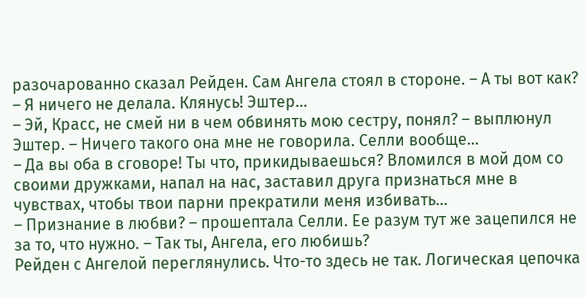разочарованно сказал Рейден. Сам Ангела стоял в стороне. – А ты вот как?
– Я ничего не делала. Клянусь! Эштер…
– Эй, Красс, не смей ни в чем обвинять мою сестру, понял? – выплюнул Эштер. – Ничего такого она мне не говорила. Селли вообще…
– Да вы оба в сговоре! Ты что, прикидываешься? Вломился в мой дом со своими дружками, напал на нас, заставил друга признаться мне в чувствах, чтобы твои парни прекратили меня избивать…
– Признание в любви? – прошептала Селли. Ее разум тут же зацепился не за то, что нужно. – Так ты, Ангела, его любишь?
Рейден с Ангелой переглянулись. Что-то здесь не так. Логическая цепочка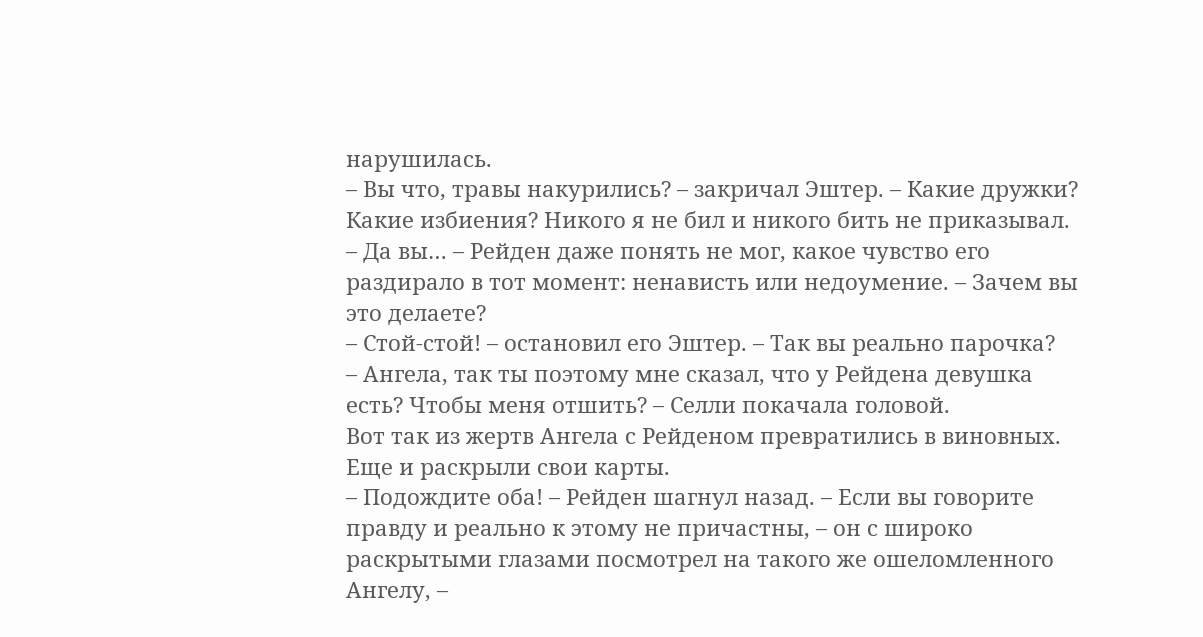нарушилась.
– Вы что, травы накурились? – закричал Эштер. – Какие дружки? Какие избиения? Никого я не бил и никого бить не приказывал.
– Да вы… – Рейден даже понять не мог, какое чувство его раздирало в тот момент: ненависть или недоумение. – Зачем вы это делаете?
– Стой-стой! – остановил его Эштер. – Так вы реально парочка?
– Ангела, так ты поэтому мне сказал, что у Рейдена девушка есть? Чтобы меня отшить? – Селли покачала головой.
Вот так из жертв Ангела с Рейденом превратились в виновных. Еще и раскрыли свои карты.
– Подождите оба! – Рейден шагнул назад. – Если вы говорите правду и реально к этому не причастны, – он с широко раскрытыми глазами посмотрел на такого же ошеломленного Ангелу, –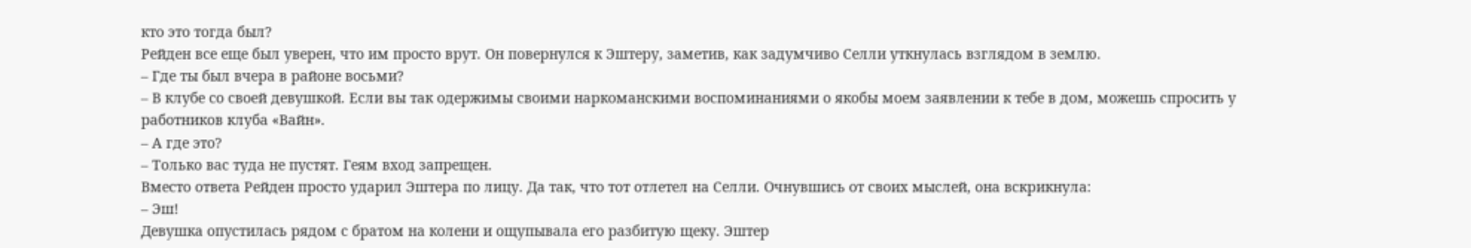кто это тогда был?
Рейден все еще был уверен, что им просто врут. Он повернулся к Эштеру, заметив, как задумчиво Селли уткнулась взглядом в землю.
– Где ты был вчера в районе восьми?
– В клубе со своей девушкой. Если вы так одержимы своими наркоманскими воспоминаниями о якобы моем заявлении к тебе в дом, можешь спросить у работников клуба «Вайн».
– А где это?
– Только вас туда не пустят. Геям вход запрещен.
Вместо ответа Рейден просто ударил Эштера по лицу. Да так, что тот отлетел на Селли. Очнувшись от своих мыслей, она вскрикнула:
– Эш!
Девушка опустилась рядом с братом на колени и ощупывала его разбитую щеку. Эштер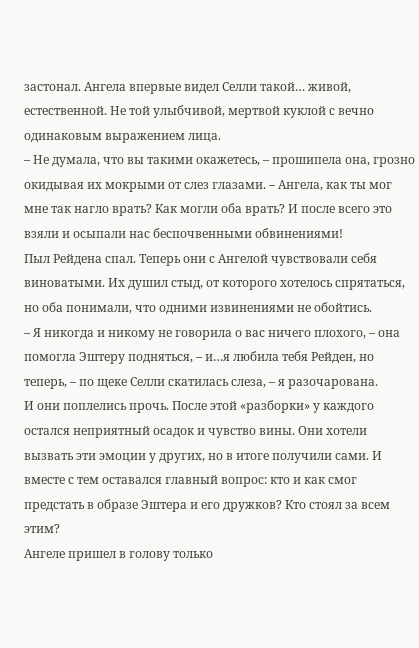застонал. Ангела впервые видел Селли такой… живой, естественной. Не той улыбчивой, мертвой куклой с вечно одинаковым выражением лица.
– Не думала, что вы такими окажетесь, – прошипела она, грозно окидывая их мокрыми от слез глазами. – Ангела, как ты мог мне так нагло врать? Как могли оба врать? И после всего это взяли и осыпали нас беспочвенными обвинениями!
Пыл Рейдена спал. Теперь они с Ангелой чувствовали себя виноватыми. Их душил стыд, от которого хотелось спрятаться, но оба понимали, что одними извинениями не обойтись.
– Я никогда и никому не говорила о вас ничего плохого, – она помогла Эштеру подняться, – и…я любила тебя Рейден, но теперь, – по щеке Селли скатилась слеза, – я разочарована.
И они поплелись прочь. После этой «разборки» у каждого остался неприятный осадок и чувство вины. Они хотели вызвать эти эмоции у других, но в итоге получили сами. И вместе с тем оставался главный вопрос: кто и как смог предстать в образе Эштера и его дружков? Кто стоял за всем этим?
Ангеле пришел в голову только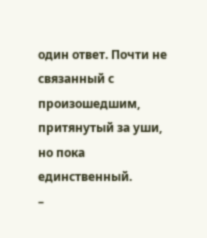один ответ. Почти не связанный с произошедшим, притянутый за уши, но пока единственный.
–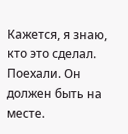Кажется, я знаю, кто это сделал. Поехали. Он должен быть на месте.